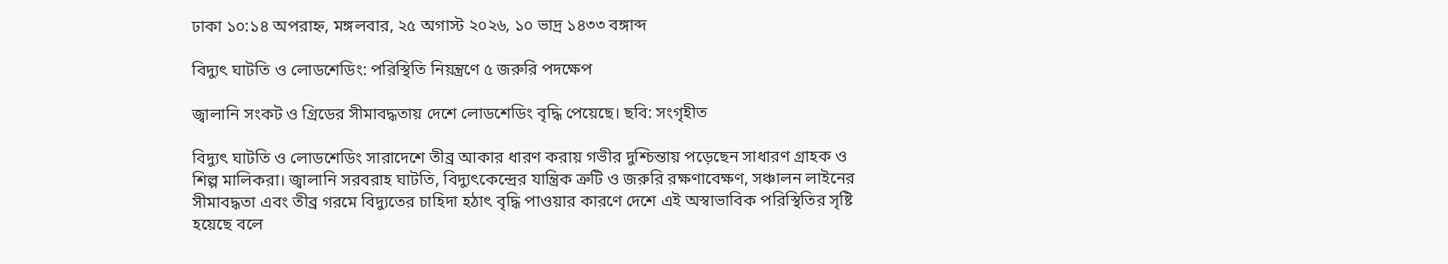ঢাকা ১০:১৪ অপরাহ্ন, মঙ্গলবার, ২৫ অগাস্ট ২০২৬, ১০ ভাদ্র ১৪৩৩ বঙ্গাব্দ

বিদ্যুৎ ঘাটতি ও লোডশেডিং: পরিস্থিতি নিয়ন্ত্রণে ৫ জরুরি পদক্ষেপ

জ্বালানি সংকট ও গ্রিডের সীমাবদ্ধতায় দেশে লোডশেডিং বৃদ্ধি পেয়েছে। ছবি: সংগৃহীত

বিদ্যুৎ ঘাটতি ও লোডশেডিং সারাদেশে তীব্র আকার ধারণ করায় গভীর দুশ্চিন্তায় পড়েছেন সাধারণ গ্রাহক ও শিল্প মালিকরা। জ্বালানি সরবরাহ ঘাটতি, বিদ্যুৎকেন্দ্রের যান্ত্রিক ত্রুটি ও জরুরি রক্ষণাবেক্ষণ, সঞ্চালন লাইনের সীমাবদ্ধতা এবং তীব্র গরমে বিদ্যুতের চাহিদা হঠাৎ বৃদ্ধি পাওয়ার কারণে দেশে এই অস্বাভাবিক পরিস্থিতির সৃষ্টি হয়েছে বলে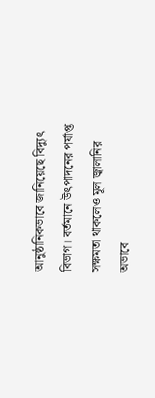আনুষ্ঠানিকভাবে জানিয়েছে বিদ্যুৎ বিভাগ। বর্তমানে উৎপাদনের পর্যাপ্ত সক্ষমতা থাকলেও মূল জ্বালানির অভাবে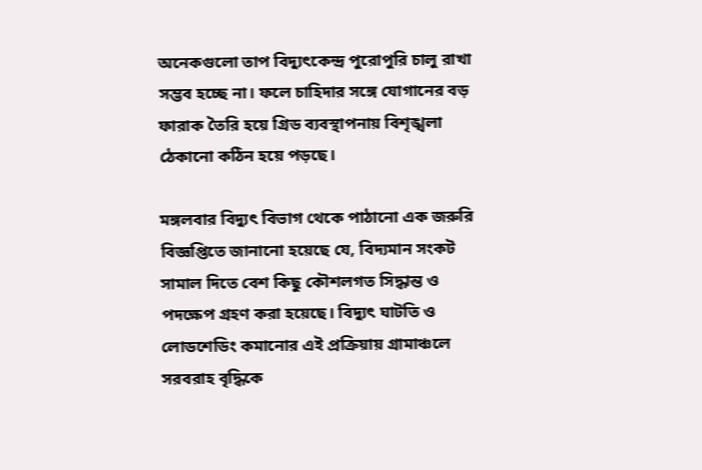অনেকগুলো তাপ বিদ্যুৎকেন্দ্র পুরোপুরি চালু রাখা সম্ভব হচ্ছে না। ফলে চাহিদার সঙ্গে যোগানের বড় ফারাক তৈরি হয়ে গ্রিড ব্যবস্থাপনায় বিশৃঙ্খলা ঠেকানো কঠিন হয়ে পড়ছে।

মঙ্গলবার বিদ্যুৎ বিভাগ থেকে পাঠানো এক জরুরি বিজ্ঞপ্তিতে জানানো হয়েছে যে, বিদ্যমান সংকট সামাল দিতে বেশ কিছু কৌশলগত সিদ্ধান্ত ও পদক্ষেপ গ্রহণ করা হয়েছে। বিদ্যুৎ ঘাটতি ও লোডশেডিং কমানোর এই প্রক্রিয়ায় গ্রামাঞ্চলে সরবরাহ বৃদ্ধিকে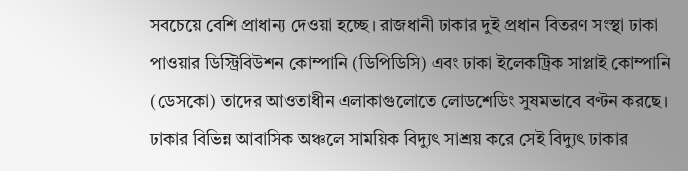সবচেয়ে বেশি প্রাধান্য দেওয়া হচ্ছে। রাজধানী ঢাকার দুই প্রধান বিতরণ সংস্থা ঢাকা পাওয়ার ডিস্ট্রিবিউশন কোম্পানি (ডিপিডিসি) এবং ঢাকা ইলেকট্রিক সাপ্লাই কোম্পানি (ডেসকো) তাদের আওতাধীন এলাকাগুলোতে লোডশেডিং সুষমভাবে বণ্টন করছে। ঢাকার বিভিন্ন আবাসিক অঞ্চলে সাময়িক বিদ্যুৎ সাশ্রয় করে সেই বিদ্যুৎ ঢাকার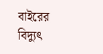বাইরের বিদ্যুৎ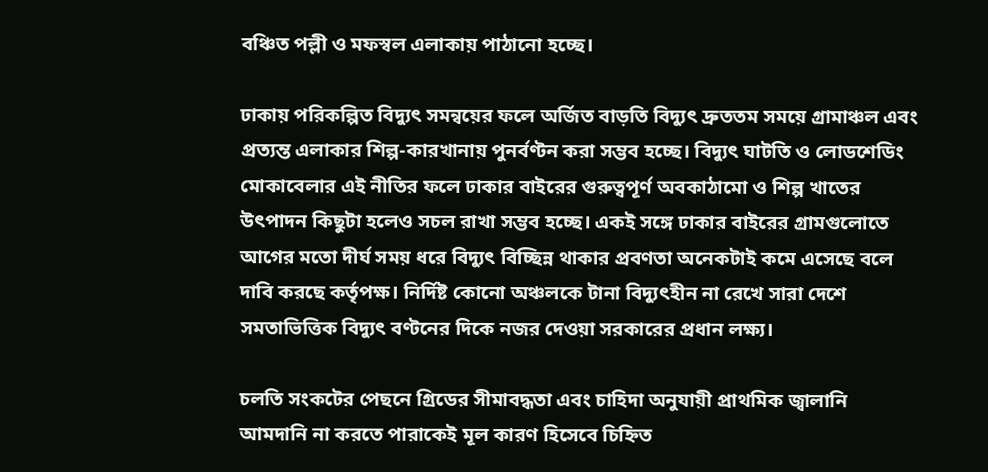বঞ্চিত পল্লী ও মফস্বল এলাকায় পাঠানো হচ্ছে।

ঢাকায় পরিকল্পিত বিদ্যুৎ সমন্বয়ের ফলে অর্জিত বাড়তি বিদ্যুৎ দ্রুততম সময়ে গ্রামাঞ্চল এবং প্রত্যন্ত এলাকার শিল্প-কারখানায় পুনর্বণ্টন করা সম্ভব হচ্ছে। বিদ্যুৎ ঘাটতি ও লোডশেডিং মোকাবেলার এই নীতির ফলে ঢাকার বাইরের গুরুত্বপূর্ণ অবকাঠামো ও শিল্প খাতের উৎপাদন কিছুটা হলেও সচল রাখা সম্ভব হচ্ছে। একই সঙ্গে ঢাকার বাইরের গ্রামগুলোতে আগের মতো দীর্ঘ সময় ধরে বিদ্যুৎ বিচ্ছিন্ন থাকার প্রবণতা অনেকটাই কমে এসেছে বলে দাবি করছে কর্তৃপক্ষ। নির্দিষ্ট কোনো অঞ্চলকে টানা বিদ্যুৎহীন না রেখে সারা দেশে সমতাভিত্তিক বিদ্যুৎ বণ্টনের দিকে নজর দেওয়া সরকারের প্রধান লক্ষ্য।

চলতি সংকটের পেছনে গ্রিডের সীমাবদ্ধতা এবং চাহিদা অনুযায়ী প্রাথমিক জ্বালানি আমদানি না করতে পারাকেই মূল কারণ হিসেবে চিহ্নিত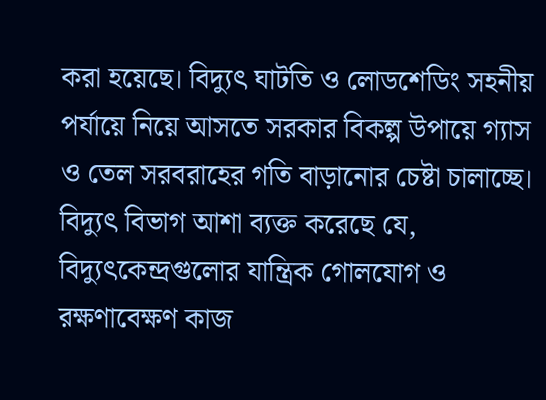করা হয়েছে। বিদ্যুৎ ঘাটতি ও লোডশেডিং সহনীয় পর্যায়ে নিয়ে আসতে সরকার বিকল্প উপায়ে গ্যাস ও তেল সরবরাহের গতি বাড়ানোর চেষ্টা চালাচ্ছে। বিদ্যুৎ বিভাগ আশা ব্যক্ত করেছে যে, বিদ্যুৎকেন্দ্রগুলোর যান্ত্রিক গোলযোগ ও রক্ষণাবেক্ষণ কাজ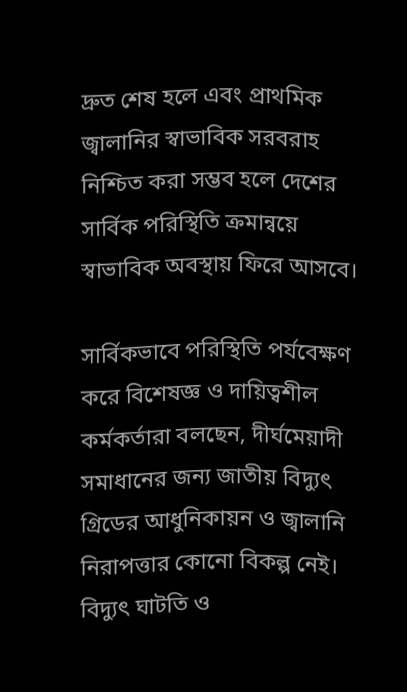দ্রুত শেষ হলে এবং প্রাথমিক জ্বালানির স্বাভাবিক সরবরাহ নিশ্চিত করা সম্ভব হলে দেশের সার্বিক পরিস্থিতি ক্রমান্বয়ে স্বাভাবিক অবস্থায় ফিরে আসবে।

সার্বিকভাবে পরিস্থিতি পর্যবেক্ষণ করে বিশেষজ্ঞ ও দায়িত্বশীল কর্মকর্তারা বলছেন, দীর্ঘমেয়াদী সমাধানের জন্য জাতীয় বিদ্যুৎ গ্রিডের আধুনিকায়ন ও জ্বালানি নিরাপত্তার কোনো বিকল্প নেই। বিদ্যুৎ ঘাটতি ও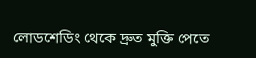লোডশেডিং থেকে দ্রুত মুক্তি পেতে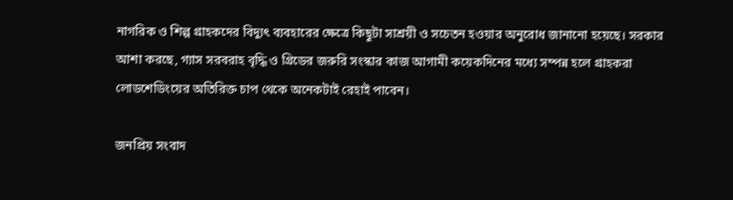নাগরিক ও শিল্প গ্রাহকদের বিদ্যুৎ ব্যবহারের ক্ষেত্রে কিছুটা সাশ্রয়ী ও সচেতন হওয়ার অনুরোধ জানানো হয়েছে। সরকার আশা করছে, গ্যাস সরবরাহ বৃদ্ধি ও গ্রিডের জরুরি সংস্কার কাজ আগামী কয়েকদিনের মধ্যে সম্পন্ন হলে গ্রাহকরা লোডশেডিংয়ের অতিরিক্ত চাপ থেকে অনেকটাই রেহাই পাবেন।

জনপ্রিয় সংবাদ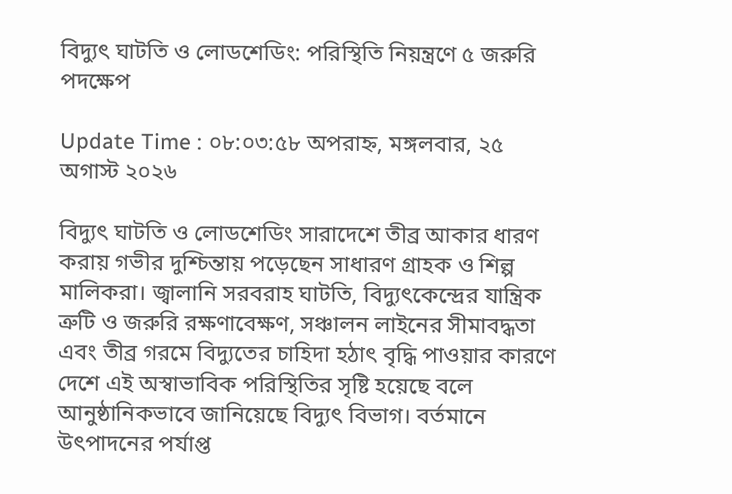বিদ্যুৎ ঘাটতি ও লোডশেডিং: পরিস্থিতি নিয়ন্ত্রণে ৫ জরুরি পদক্ষেপ

Update Time : ০৮:০৩:৫৮ অপরাহ্ন, মঙ্গলবার, ২৫ অগাস্ট ২০২৬

বিদ্যুৎ ঘাটতি ও লোডশেডিং সারাদেশে তীব্র আকার ধারণ করায় গভীর দুশ্চিন্তায় পড়েছেন সাধারণ গ্রাহক ও শিল্প মালিকরা। জ্বালানি সরবরাহ ঘাটতি, বিদ্যুৎকেন্দ্রের যান্ত্রিক ত্রুটি ও জরুরি রক্ষণাবেক্ষণ, সঞ্চালন লাইনের সীমাবদ্ধতা এবং তীব্র গরমে বিদ্যুতের চাহিদা হঠাৎ বৃদ্ধি পাওয়ার কারণে দেশে এই অস্বাভাবিক পরিস্থিতির সৃষ্টি হয়েছে বলে আনুষ্ঠানিকভাবে জানিয়েছে বিদ্যুৎ বিভাগ। বর্তমানে উৎপাদনের পর্যাপ্ত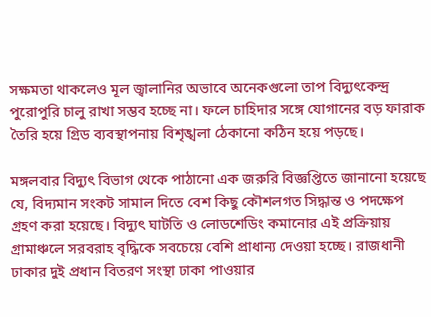সক্ষমতা থাকলেও মূল জ্বালানির অভাবে অনেকগুলো তাপ বিদ্যুৎকেন্দ্র পুরোপুরি চালু রাখা সম্ভব হচ্ছে না। ফলে চাহিদার সঙ্গে যোগানের বড় ফারাক তৈরি হয়ে গ্রিড ব্যবস্থাপনায় বিশৃঙ্খলা ঠেকানো কঠিন হয়ে পড়ছে।

মঙ্গলবার বিদ্যুৎ বিভাগ থেকে পাঠানো এক জরুরি বিজ্ঞপ্তিতে জানানো হয়েছে যে, বিদ্যমান সংকট সামাল দিতে বেশ কিছু কৌশলগত সিদ্ধান্ত ও পদক্ষেপ গ্রহণ করা হয়েছে। বিদ্যুৎ ঘাটতি ও লোডশেডিং কমানোর এই প্রক্রিয়ায় গ্রামাঞ্চলে সরবরাহ বৃদ্ধিকে সবচেয়ে বেশি প্রাধান্য দেওয়া হচ্ছে। রাজধানী ঢাকার দুই প্রধান বিতরণ সংস্থা ঢাকা পাওয়ার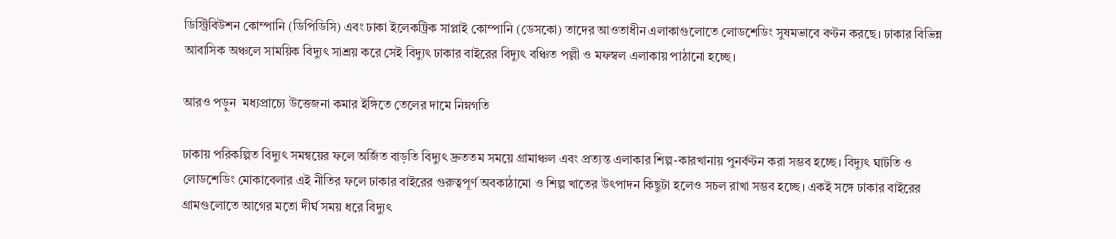ডিস্ট্রিবিউশন কোম্পানি (ডিপিডিসি) এবং ঢাকা ইলেকট্রিক সাপ্লাই কোম্পানি (ডেসকো) তাদের আওতাধীন এলাকাগুলোতে লোডশেডিং সুষমভাবে বণ্টন করছে। ঢাকার বিভিন্ন আবাসিক অঞ্চলে সাময়িক বিদ্যুৎ সাশ্রয় করে সেই বিদ্যুৎ ঢাকার বাইরের বিদ্যুৎ বঞ্চিত পল্লী ও মফস্বল এলাকায় পাঠানো হচ্ছে।

আরও পড়ুন  মধ্যপ্রাচ্যে উত্তেজনা কমার ইঙ্গিতে তেলের দামে নিম্নগতি

ঢাকায় পরিকল্পিত বিদ্যুৎ সমন্বয়ের ফলে অর্জিত বাড়তি বিদ্যুৎ দ্রুততম সময়ে গ্রামাঞ্চল এবং প্রত্যন্ত এলাকার শিল্প-কারখানায় পুনর্বণ্টন করা সম্ভব হচ্ছে। বিদ্যুৎ ঘাটতি ও লোডশেডিং মোকাবেলার এই নীতির ফলে ঢাকার বাইরের গুরুত্বপূর্ণ অবকাঠামো ও শিল্প খাতের উৎপাদন কিছুটা হলেও সচল রাখা সম্ভব হচ্ছে। একই সঙ্গে ঢাকার বাইরের গ্রামগুলোতে আগের মতো দীর্ঘ সময় ধরে বিদ্যুৎ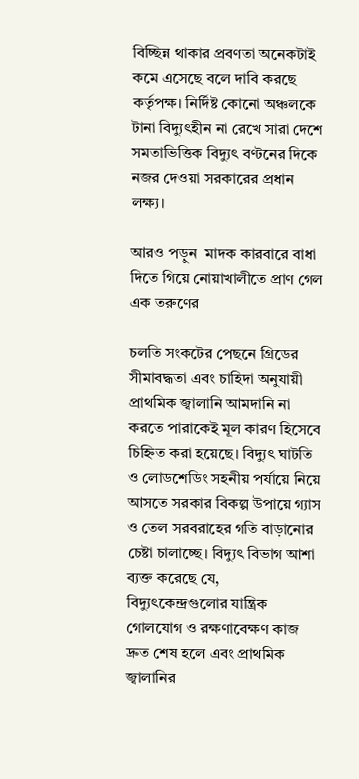বিচ্ছিন্ন থাকার প্রবণতা অনেকটাই কমে এসেছে বলে দাবি করছে কর্তৃপক্ষ। নির্দিষ্ট কোনো অঞ্চলকে টানা বিদ্যুৎহীন না রেখে সারা দেশে সমতাভিত্তিক বিদ্যুৎ বণ্টনের দিকে নজর দেওয়া সরকারের প্রধান লক্ষ্য।

আরও পড়ুন  মাদক কারবারে বাধা দিতে গিয়ে নোয়াখালীতে প্রাণ গেল এক তরুণের

চলতি সংকটের পেছনে গ্রিডের সীমাবদ্ধতা এবং চাহিদা অনুযায়ী প্রাথমিক জ্বালানি আমদানি না করতে পারাকেই মূল কারণ হিসেবে চিহ্নিত করা হয়েছে। বিদ্যুৎ ঘাটতি ও লোডশেডিং সহনীয় পর্যায়ে নিয়ে আসতে সরকার বিকল্প উপায়ে গ্যাস ও তেল সরবরাহের গতি বাড়ানোর চেষ্টা চালাচ্ছে। বিদ্যুৎ বিভাগ আশা ব্যক্ত করেছে যে, বিদ্যুৎকেন্দ্রগুলোর যান্ত্রিক গোলযোগ ও রক্ষণাবেক্ষণ কাজ দ্রুত শেষ হলে এবং প্রাথমিক জ্বালানির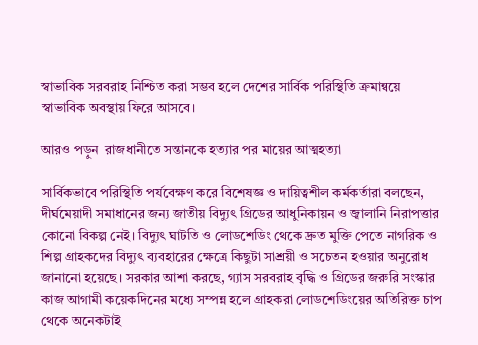স্বাভাবিক সরবরাহ নিশ্চিত করা সম্ভব হলে দেশের সার্বিক পরিস্থিতি ক্রমান্বয়ে স্বাভাবিক অবস্থায় ফিরে আসবে।

আরও পড়ুন  রাজধানীতে সন্তানকে হত্যার পর মায়ের আত্মহত্যা

সার্বিকভাবে পরিস্থিতি পর্যবেক্ষণ করে বিশেষজ্ঞ ও দায়িত্বশীল কর্মকর্তারা বলছেন, দীর্ঘমেয়াদী সমাধানের জন্য জাতীয় বিদ্যুৎ গ্রিডের আধুনিকায়ন ও জ্বালানি নিরাপত্তার কোনো বিকল্প নেই। বিদ্যুৎ ঘাটতি ও লোডশেডিং থেকে দ্রুত মুক্তি পেতে নাগরিক ও শিল্প গ্রাহকদের বিদ্যুৎ ব্যবহারের ক্ষেত্রে কিছুটা সাশ্রয়ী ও সচেতন হওয়ার অনুরোধ জানানো হয়েছে। সরকার আশা করছে, গ্যাস সরবরাহ বৃদ্ধি ও গ্রিডের জরুরি সংস্কার কাজ আগামী কয়েকদিনের মধ্যে সম্পন্ন হলে গ্রাহকরা লোডশেডিংয়ের অতিরিক্ত চাপ থেকে অনেকটাই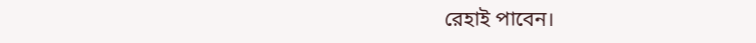রেহাই পাবেন।